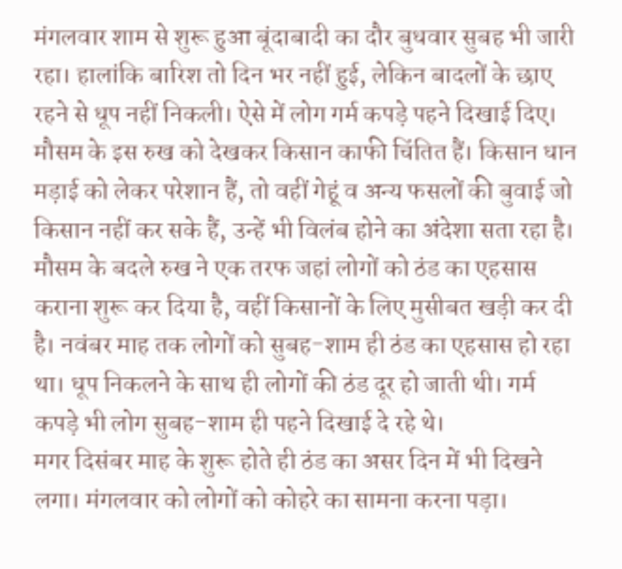मंगलवार शाम से शुरू हुआ बूंदाबादी का दौर बुधवार सुबह भी जारी रहा। हालांकि बारिश तो दिन भर नहीं हुई, लेकिन बादलों के छाए रहने से धूप नहीं निकली। ऐसे में लोग गर्म कपड़े पहने दिखाई दिए।
मौसम के इस रुख को देखकर किसान काफी चिंतित हैं। किसान धान मड़ाई को लेकर परेशान हैं, तो वहीं गेहूं व अन्य फसलों की बुवाई जो किसान नहीं कर सके हैं, उन्हें भी विलंब होने का अंदेशा सता रहा है।
मौसम के बदले रुख ने एक तरफ जहां लोगों को ठंड का एहसास कराना शुरू कर दिया है, वहीं किसानों के लिए मुसीबत खड़ी कर दी है। नवंबर माह तक लोगों को सुबह-शाम ही ठंड का एहसास हो रहा था। धूप निकलने के साथ ही लोगों की ठंड दूर हो जाती थी। गर्म कपड़े भी लोग सुबह-शाम ही पहने दिखाई दे रहे थे।
मगर दिसंबर माह के शुरू होते ही ठंड का असर दिन में भी दिखने लगा। मंगलवार को लोगों को कोहरे का सामना करना पड़ा।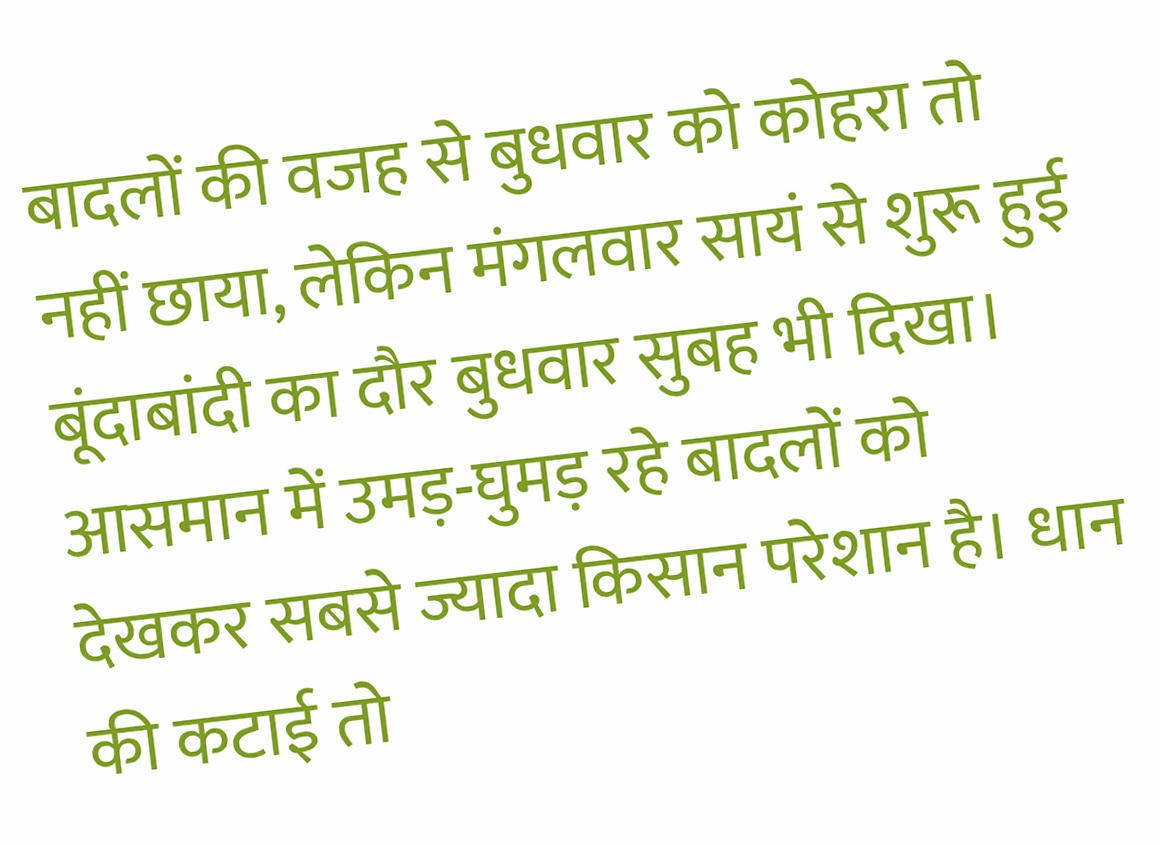बादलों की वजह से बुधवार को कोहरा तो नहीं छाया, लेकिन मंगलवार सायं से शुरू हुई बूंदाबांदी का दौर बुधवार सुबह भी दिखा।
आसमान में उमड़-घुमड़ रहे बादलों को देखकर सबसे ज्यादा किसान परेशान है। धान की कटाई तो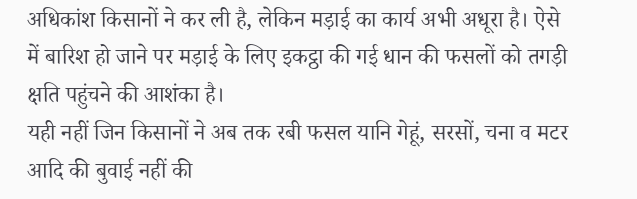अधिकांश किसानों ने कर ली है, लेकिन मड़ाई का कार्य अभी अधूरा है। ऐसे में बारिश हो जाने पर मड़ाई के लिए इकट्ठा की गई धान की फसलों को तगड़ी क्षति पहुंचने की आशंका है।
यही नहीं जिन किसानों ने अब तक रबी फसल यानि गेहूं, सरसों, चना व मटर आदि की बुवाई नहीं की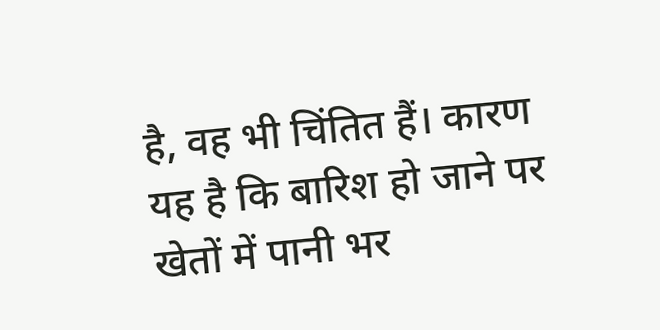है, वह भी चिंतित हैं। कारण यह है कि बारिश हो जाने पर खेतों में पानी भर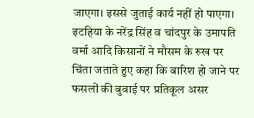जाएगा। इससे जुताई कार्य नहीं हो पाएगा। इटहिया के नरेंद्र सिंह व चांदपुर के उमापति वर्मा आदि किसानों ने मौसम के रुख पर चिंता जताते हुए कहा कि बारिश हो जाने पर फसलों की बुवाई पर प्रतिकूल असर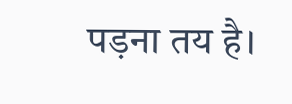पड़ना तय है।